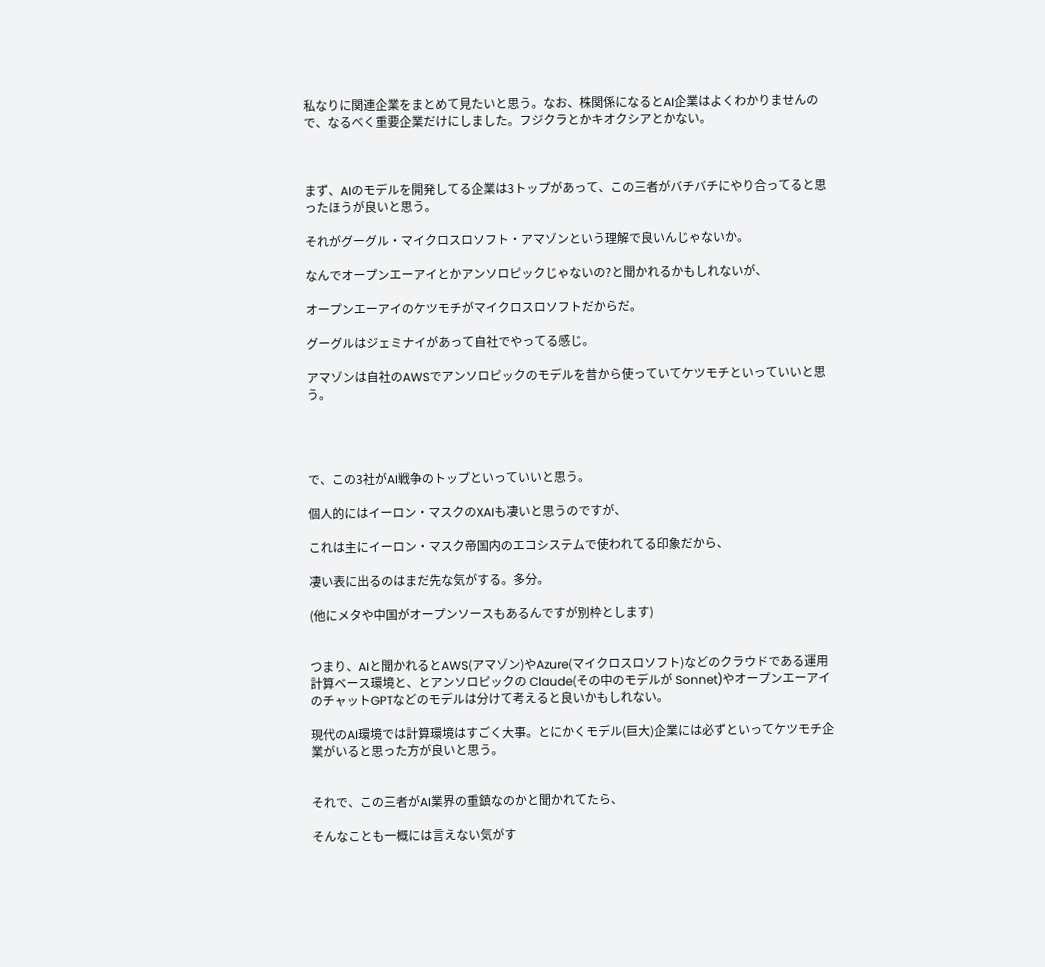私なりに関連企業をまとめて見たいと思う。なお、株関係になるとAI企業はよくわかりませんので、なるべく重要企業だけにしました。フジクラとかキオクシアとかない。



まず、AIのモデルを開発してる企業は3トップがあって、この三者がバチバチにやり合ってると思ったほうが良いと思う。

それがグーグル・マイクロスロソフト・アマゾンという理解で良いんじゃないか。

なんでオープンエーアイとかアンソロピックじゃないの?と聞かれるかもしれないが、

オープンエーアイのケツモチがマイクロスロソフトだからだ。

グーグルはジェミナイがあって自社でやってる感じ。

アマゾンは自社のAWSでアンソロピックのモデルを昔から使っていてケツモチといっていいと思う。




で、この3社がAI戦争のトップといっていいと思う。

個人的にはイーロン・マスクのXAIも凄いと思うのですが、

これは主にイーロン・マスク帝国内のエコシステムで使われてる印象だから、

凄い表に出るのはまだ先な気がする。多分。

(他にメタや中国がオープンソースもあるんですが別枠とします)


つまり、AIと聞かれるとAWS(アマゾン)やAzure(マイクロスロソフト)などのクラウドである運用計算ベース環境と、とアンソロピックの Claude(その中のモデルが Sonnet)やオープンエーアイのチャットGPTなどのモデルは分けて考えると良いかもしれない。

現代のAI環境では計算環境はすごく大事。とにかくモデル(巨大)企業には必ずといってケツモチ企業がいると思った方が良いと思う。


それで、この三者がAI業界の重鎮なのかと聞かれてたら、

そんなことも一概には言えない気がす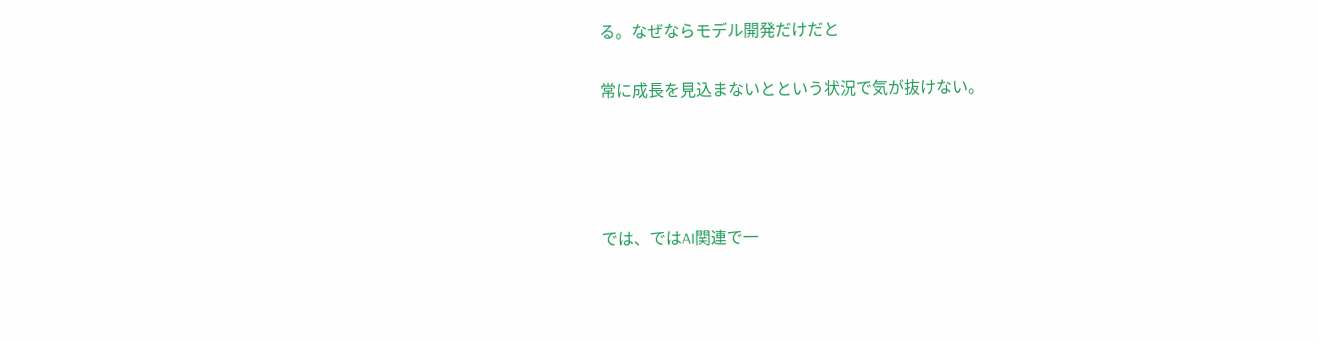る。なぜならモデル開発だけだと

常に成長を見込まないとという状況で気が抜けない。




では、ではAI関連で一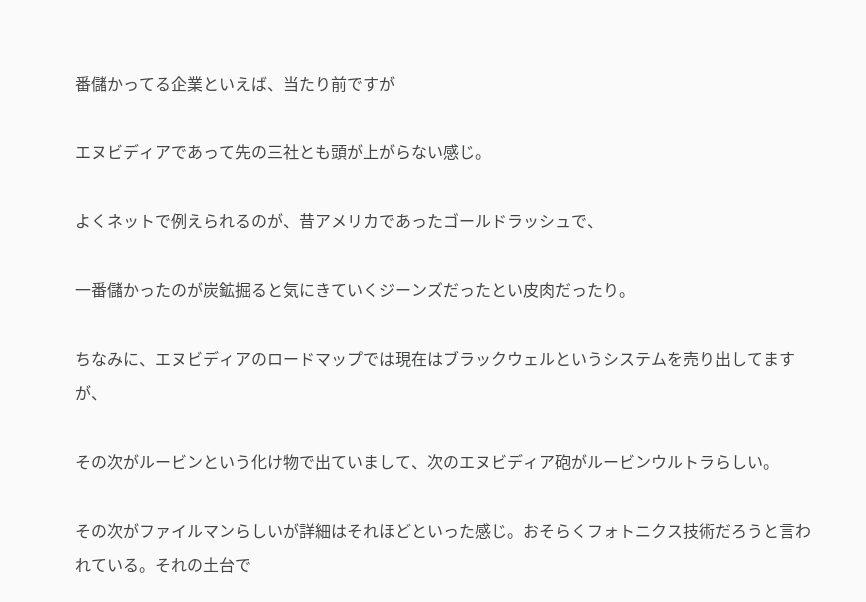番儲かってる企業といえば、当たり前ですが

エヌビディアであって先の三社とも頭が上がらない感じ。

よくネットで例えられるのが、昔アメリカであったゴールドラッシュで、

一番儲かったのが炭鉱掘ると気にきていくジーンズだったとい皮肉だったり。

ちなみに、エヌビディアのロードマップでは現在はブラックウェルというシステムを売り出してますが、

その次がルービンという化け物で出ていまして、次のエヌビディア砲がルービンウルトラらしい。

その次がファイルマンらしいが詳細はそれほどといった感じ。おそらくフォトニクス技術だろうと言われている。それの土台で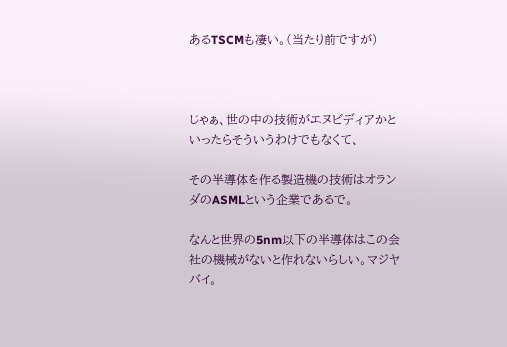あるTSCMも凄い。(当たり前ですが)



じゃぁ、世の中の技術がエヌビディアかといったらそういうわけでもなくて、

その半導体を作る製造機の技術はオランダのASMLという企業であるで。

なんと世界の5nm以下の半導体はこの会社の機械がないと作れないらしい。マジヤバイ。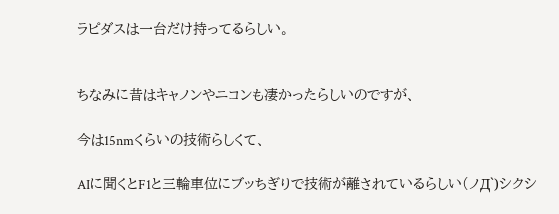ラピダスは一台だけ持ってるらしい。


ちなみに昔はキャノンやニコンも凄かったらしいのですが、

今は15nmくらいの技術らしくて、

AIに聞くとF1と三輪車位にブッちぎりで技術が離されているらしい(ノД`)シクシ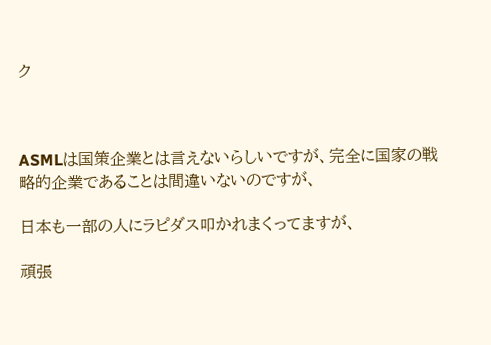ク



ASMLは国策企業とは言えないらしいですが、完全に国家の戦略的企業であることは間違いないのですが、

日本も一部の人にラピダス叩かれまくってますが、

頑張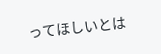ってほしいとは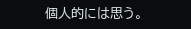個人的には思う。